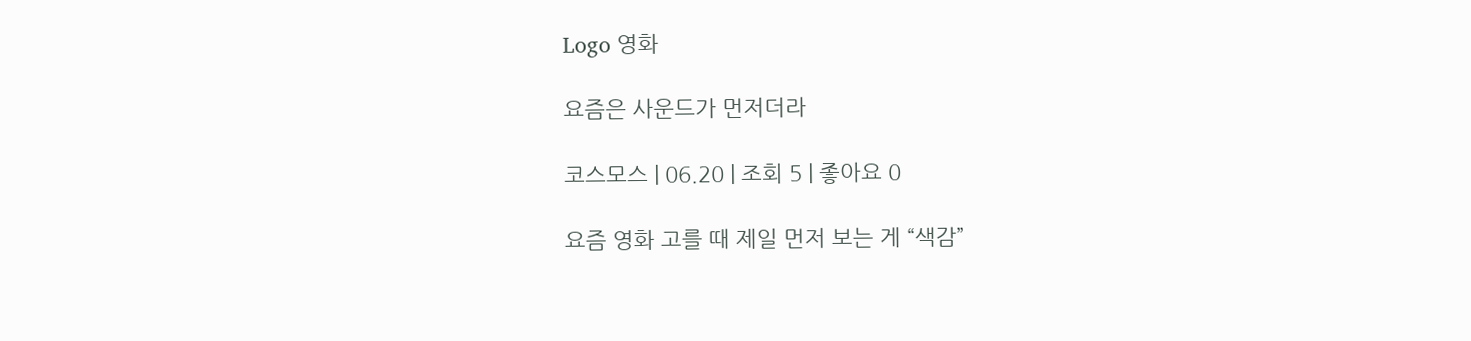Logo 영화

요즘은 사운드가 먼저더라

코스모스 | 06.20 | 조회 5 | 좋아요 0

요즘 영화 고를 때 제일 먼저 보는 게 “색감”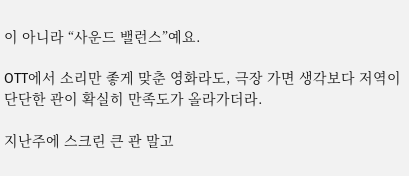이 아니라 “사운드 밸런스”예요.

OTT에서 소리만 좋게 맞춘 영화라도, 극장 가면 생각보다 저역이 단단한 관이 확실히 만족도가 올라가더라.

지난주에 스크린 큰 관 말고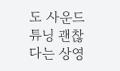도 사운드 튜닝 괜찮다는 상영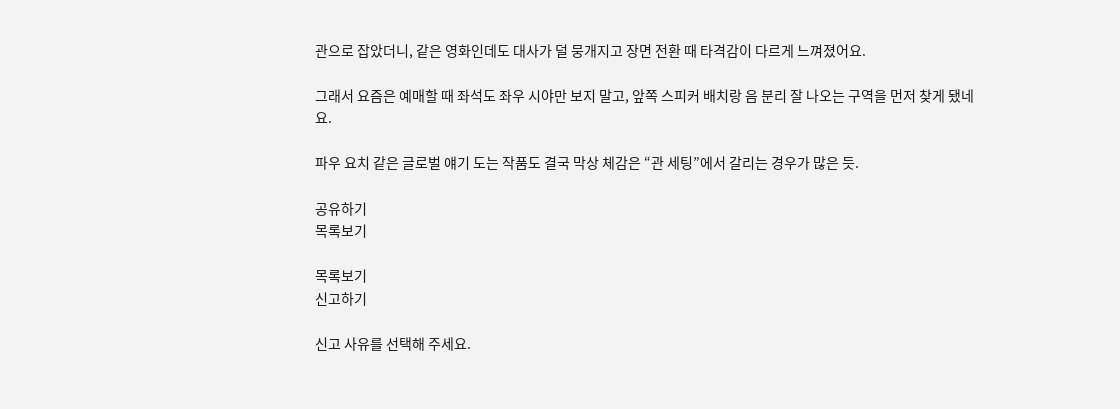관으로 잡았더니, 같은 영화인데도 대사가 덜 뭉개지고 장면 전환 때 타격감이 다르게 느껴졌어요.

그래서 요즘은 예매할 때 좌석도 좌우 시야만 보지 말고, 앞쪽 스피커 배치랑 음 분리 잘 나오는 구역을 먼저 찾게 됐네요.

파우 요치 같은 글로벌 얘기 도는 작품도 결국 막상 체감은 “관 세팅”에서 갈리는 경우가 많은 듯.

공유하기
목록보기

목록보기
신고하기

신고 사유를 선택해 주세요.